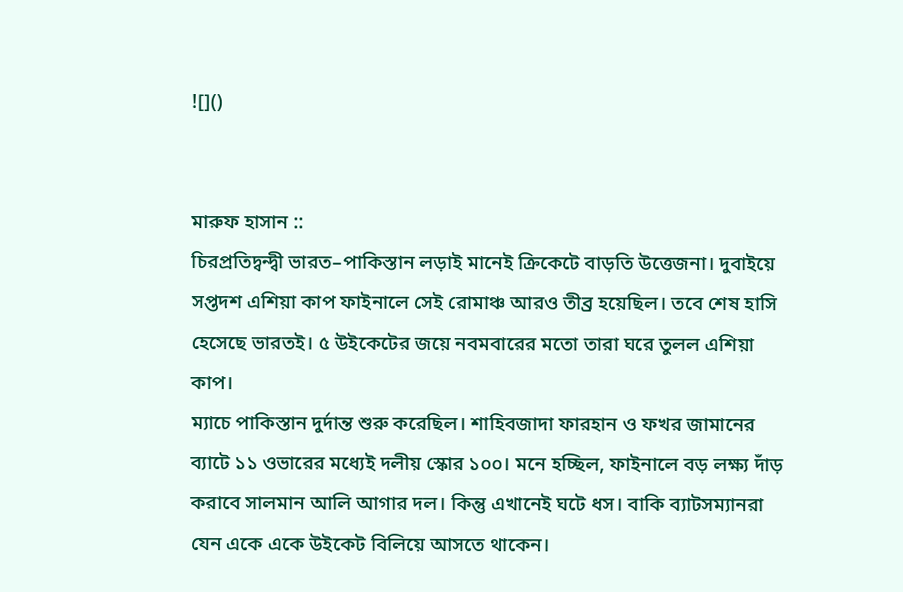![]()


মারুফ হাসান ::
চিরপ্রতিদ্বন্দ্বী ভারত–পাকিস্তান লড়াই মানেই ক্রিকেটে বাড়তি উত্তেজনা। দুবাইয়ে সপ্তদশ এশিয়া কাপ ফাইনালে সেই রোমাঞ্চ আরও তীব্র হয়েছিল। তবে শেষ হাসি হেসেছে ভারতই। ৫ উইকেটের জয়ে নবমবারের মতো তারা ঘরে তুলল এশিয়া কাপ।
ম্যাচে পাকিস্তান দুর্দান্ত শুরু করেছিল। শাহিবজাদা ফারহান ও ফখর জামানের ব্যাটে ১১ ওভারের মধ্যেই দলীয় স্কোর ১০০। মনে হচ্ছিল, ফাইনালে বড় লক্ষ্য দাঁড় করাবে সালমান আলি আগার দল। কিন্তু এখানেই ঘটে ধস। বাকি ব্যাটসম্যানরা যেন একে একে উইকেট বিলিয়ে আসতে থাকেন।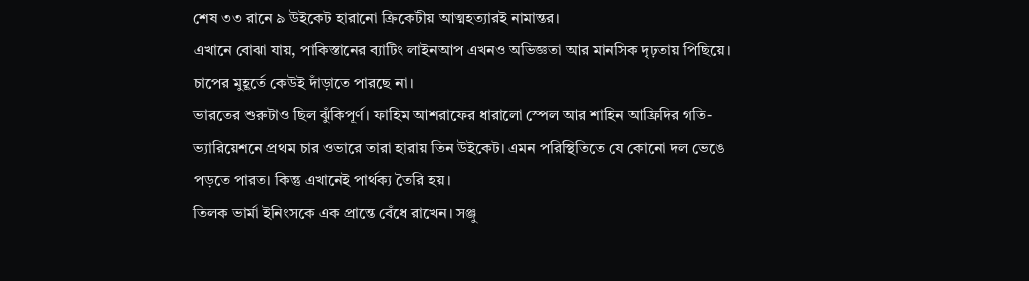শেষ ৩৩ রানে ৯ উইকেট হারানো ক্রিকেটীয় আত্মহত্যারই নামান্তর।
এখানে বোঝা যায়, পাকিস্তানের ব্যাটিং লাইনআপ এখনও অভিজ্ঞতা আর মানসিক দৃঢ়তায় পিছিয়ে। চাপের মুহূর্তে কেউই দাঁড়াতে পারছে না।
ভারতের শুরুটাও ছিল ঝুঁকিপূর্ণ। ফাহিম আশরাফের ধারালো স্পেল আর শাহিন আফ্রিদির গতি-ভ্যারিয়েশনে প্রথম চার ওভারে তারা হারায় তিন উইকেট। এমন পরিস্থিতিতে যে কোনো দল ভেঙে পড়তে পারত। কিন্তু এখানেই পার্থক্য তৈরি হয়।
তিলক ভার্মা ইনিংসকে এক প্রান্তে বেঁধে রাখেন। সঞ্জু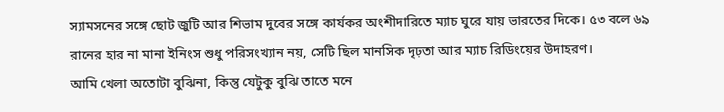স্যামসনের সঙ্গে ছোট জুটি আর শিভাম দুবের সঙ্গে কার্যকর অংশীদারিতে ম্যাচ ঘুরে যায় ভারতের দিকে। ৫৩ বলে ৬৯ রানের হার না মানা ইনিংস শুধু পরিসংখ্যান নয়, সেটি ছিল মানসিক দৃঢ়তা আর ম্যাচ রিডিংয়ের উদাহরণ।
আমি খেলা অতোটা বুঝিনা, কিন্তু যেটুকু বুঝি তাতে মনে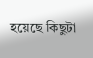হয়েছে কিছুটা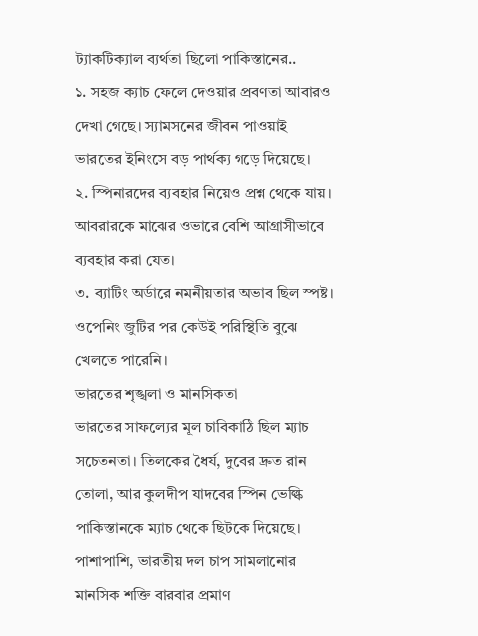ট্যাকটিক্যাল ব্যর্থতা ছিলো পাকিস্তানের..
১. সহজ ক্যাচ ফেলে দেওয়ার প্রবণতা আবারও দেখা গেছে। স্যামসনের জীবন পাওয়াই ভারতের ইনিংসে বড় পার্থক্য গড়ে দিয়েছে।
২. স্পিনারদের ব্যবহার নিয়েও প্রশ্ন থেকে যায়। আবরারকে মাঝের ওভারে বেশি আগ্রাসীভাবে ব্যবহার করা যেত।
৩. ব্যাটিং অর্ডারে নমনীয়তার অভাব ছিল স্পষ্ট। ওপেনিং জুটির পর কেউই পরিস্থিতি বুঝে খেলতে পারেনি।
ভারতের শৃঙ্খলা ও মানসিকতা
ভারতের সাফল্যের মূল চাবিকাঠি ছিল ম্যাচ সচেতনতা। তিলকের ধৈর্য, দুবের দ্রুত রান তোলা, আর কুলদীপ যাদবের স্পিন ভেল্কি পাকিস্তানকে ম্যাচ থেকে ছিটকে দিয়েছে। পাশাপাশি, ভারতীয় দল চাপ সামলানোর মানসিক শক্তি বারবার প্রমাণ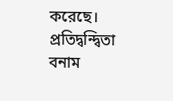করেছে।
প্রতিদ্বন্দ্বিতা বনাম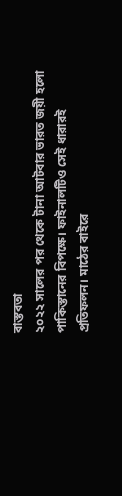বাস্তবতা
২০২২ সালের পর থেকে টানা আটবার ভারত জয়ী হলো পাকিস্তানের বিপক্ষে। ফাইনালটিও সেই ধারারই প্রতিফলন। মাঠের বাইরে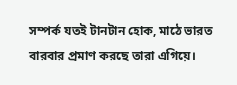সম্পর্ক যতই টানটান হোক, মাঠে ভারত বারবার প্রমাণ করছে তারা এগিয়ে।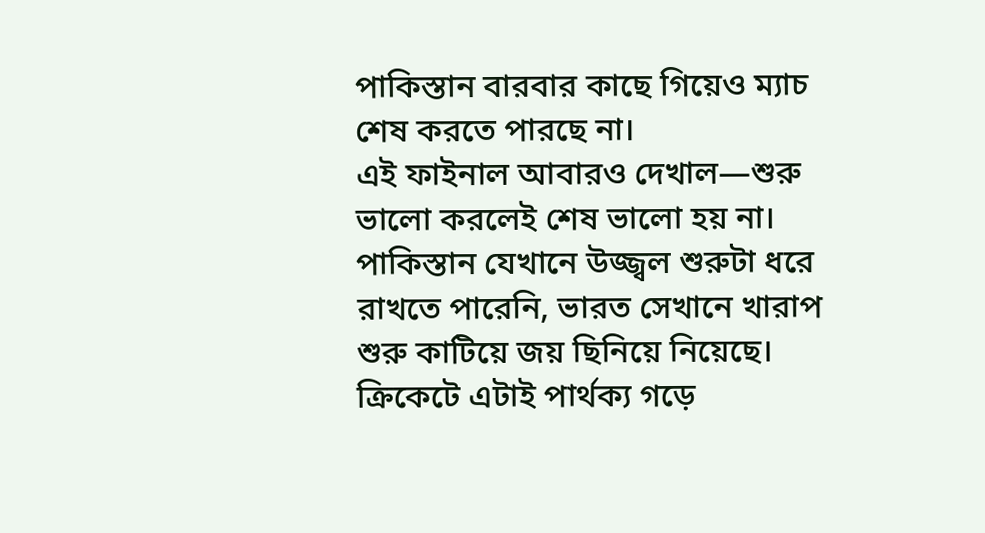পাকিস্তান বারবার কাছে গিয়েও ম্যাচ শেষ করতে পারছে না।
এই ফাইনাল আবারও দেখাল—শুরু ভালো করলেই শেষ ভালো হয় না। পাকিস্তান যেখানে উজ্জ্বল শুরুটা ধরে রাখতে পারেনি, ভারত সেখানে খারাপ শুরু কাটিয়ে জয় ছিনিয়ে নিয়েছে। ক্রিকেটে এটাই পার্থক্য গড়ে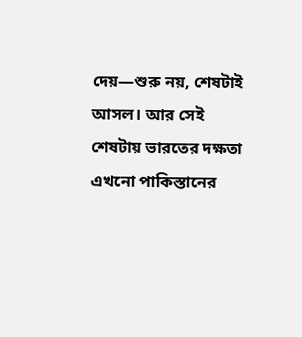দেয়—শুরু নয়, শেষটাই আসল। আর সেই শেষটায় ভারতের দক্ষতা এখনো পাকিস্তানের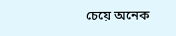চেয়ে অনেক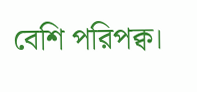বেশি পরিপক্ব।